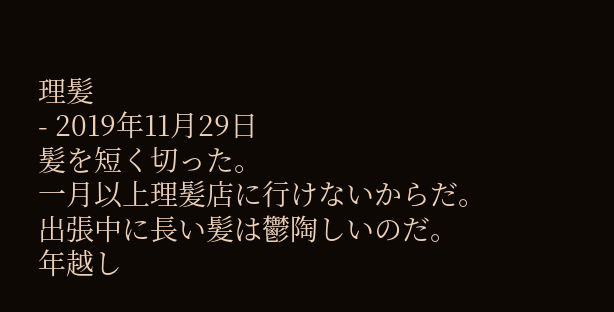理髪
- 2019年11月29日
髪を短く切った。
一月以上理髪店に行けないからだ。
出張中に長い髪は鬱陶しいのだ。
年越し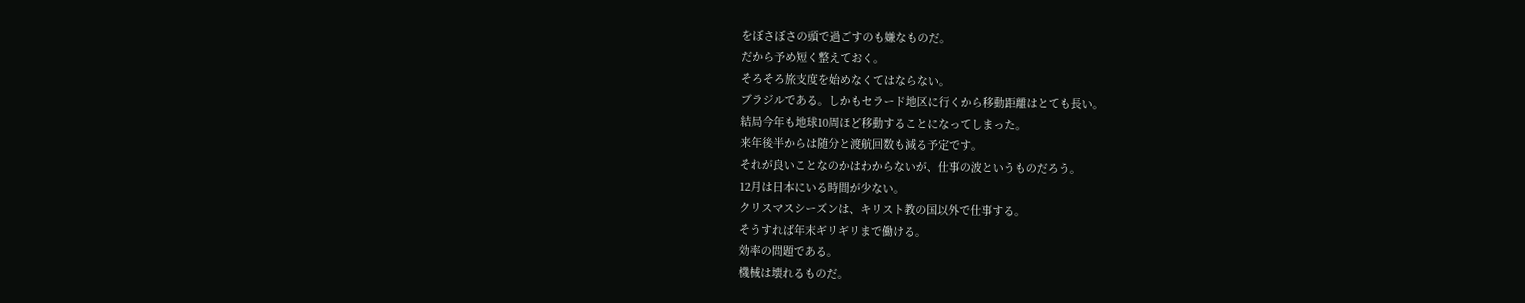をぼさぼさの頭で過ごすのも嫌なものだ。
だから予め短く整えておく。
そろそろ旅支度を始めなくてはならない。
ブラジルである。しかもセラード地区に行くから移動距離はとても長い。
結局今年も地球10周ほど移動することになってしまった。
来年後半からは随分と渡航回数も減る予定です。
それが良いことなのかはわからないが、仕事の波というものだろう。
12月は日本にいる時間が少ない。
クリスマスシーズンは、キリスト教の国以外で仕事する。
そうすれば年末ギリギリまで働ける。
効率の問題である。
機械は壊れるものだ。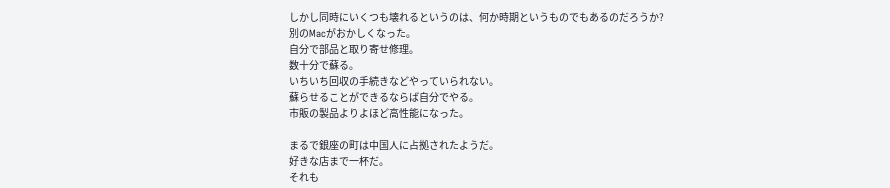しかし同時にいくつも壊れるというのは、何か時期というものでもあるのだろうか?
別のMacがおかしくなった。
自分で部品と取り寄せ修理。
数十分で蘇る。
いちいち回収の手続きなどやっていられない。
蘇らせることができるならば自分でやる。
市販の製品よりよほど高性能になった。

まるで銀座の町は中国人に占拠されたようだ。
好きな店まで一杯だ。
それも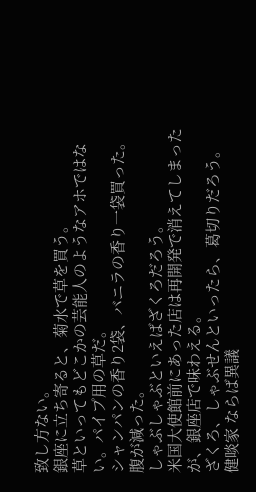致し方ない。
銀座に立ち寄ると、菊水で草を買う。
草といってもどこかの芸能人のようなアホではない。パイプ用の草だ。
シャンパンの香り2袋、バニラの香り一袋買った。
腹が減った。
しゃぶしゃぶといえばざくろだろう。
米国大使館前にあった店は再開発で消えてしまったが、銀座店で味わえる。
ざくろ、しゃぶせんといったら、葛切りだろう。
健啖家 ならば異議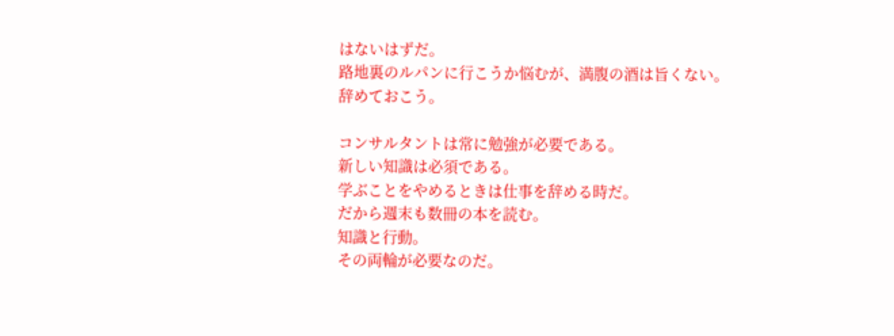はないはずだ。
路地裏のルパンに行こうか悩むが、満腹の酒は旨くない。
辞めておこう。

コンサルタントは常に勉強が必要である。
新しい知識は必須である。
学ぶことをやめるときは仕事を辞める時だ。
だから週末も数冊の本を読む。
知識と行動。
その両輪が必要なのだ。